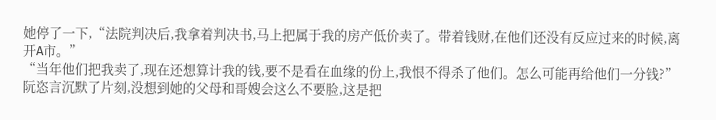她停了一下,“法院判决后,我拿着判决书,马上把属于我的房产低价卖了。带着钱财,在他们还没有反应过来的时候,离开A市。”
“当年他们把我卖了,现在还想算计我的钱,要不是看在血缘的份上,我恨不得杀了他们。怎么可能再给他们一分钱?”
阮恣言沉默了片刻,没想到她的父母和哥嫂会这么不要脸,这是把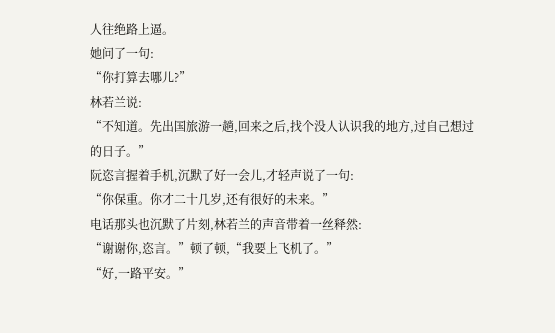人往绝路上逼。
她问了一句:
“你打算去哪儿?”
林若兰说:
“不知道。先出国旅游一趟,回来之后,找个没人认识我的地方,过自己想过的日子。”
阮恣言握着手机,沉默了好一会儿,才轻声说了一句:
“你保重。你才二十几岁,还有很好的未来。”
电话那头也沉默了片刻,林若兰的声音带着一丝释然:
“谢谢你,恣言。”顿了顿,“我要上飞机了。”
“好,一路平安。”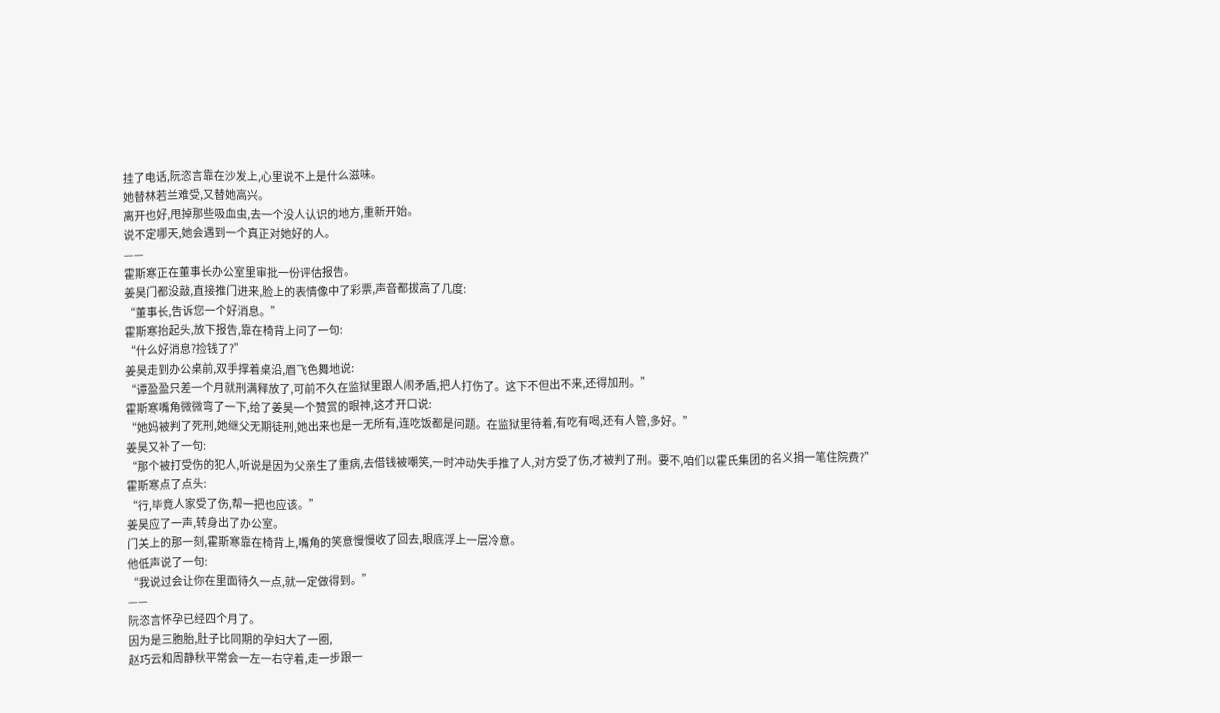挂了电话,阮恣言靠在沙发上,心里说不上是什么滋味。
她替林若兰难受,又替她高兴。
离开也好,甩掉那些吸血虫,去一个没人认识的地方,重新开始。
说不定哪天,她会遇到一个真正对她好的人。
——
霍斯寒正在董事长办公室里审批一份评估报告。
姜昊门都没敲,直接推门进来,脸上的表情像中了彩票,声音都拔高了几度:
“董事长,告诉您一个好消息。”
霍斯寒抬起头,放下报告,靠在椅背上问了一句:
“什么好消息?捡钱了?”
姜昊走到办公桌前,双手撑着桌沿,眉飞色舞地说:
“谭盈盈只差一个月就刑满释放了,可前不久在监狱里跟人闹矛盾,把人打伤了。这下不但出不来,还得加刑。”
霍斯寒嘴角微微弯了一下,给了姜昊一个赞赏的眼神,这才开口说:
“她妈被判了死刑,她继父无期徒刑,她出来也是一无所有,连吃饭都是问题。在监狱里待着,有吃有喝,还有人管,多好。”
姜昊又补了一句:
“那个被打受伤的犯人,听说是因为父亲生了重病,去借钱被嘲笑,一时冲动失手推了人,对方受了伤,才被判了刑。要不,咱们以霍氏集团的名义捐一笔住院费?”
霍斯寒点了点头:
“行,毕竟人家受了伤,帮一把也应该。”
姜昊应了一声,转身出了办公室。
门关上的那一刻,霍斯寒靠在椅背上,嘴角的笑意慢慢收了回去,眼底浮上一层冷意。
他低声说了一句:
“我说过会让你在里面待久一点,就一定做得到。”
——
阮恣言怀孕已经四个月了。
因为是三胞胎,肚子比同期的孕妇大了一圈,
赵巧云和周静秋平常会一左一右守着,走一步跟一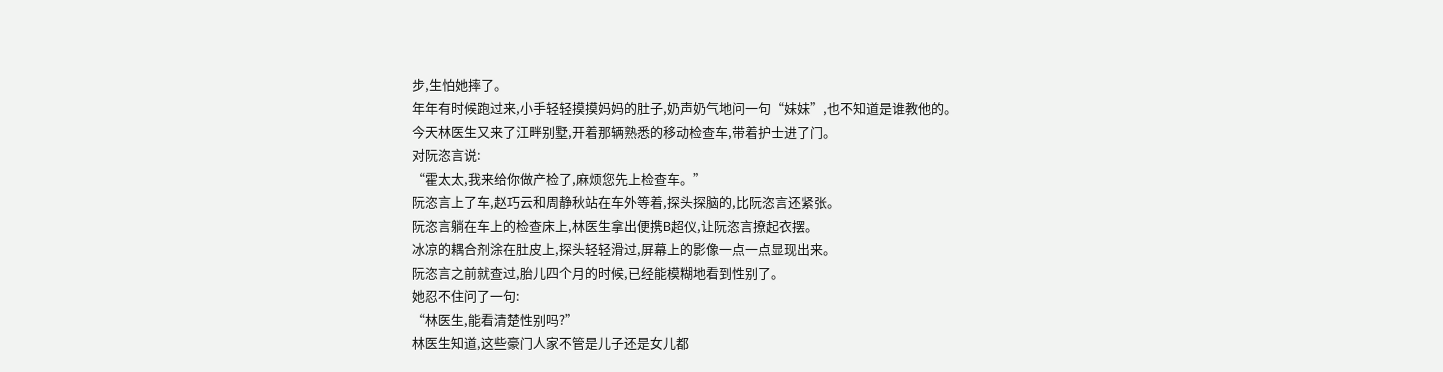步,生怕她摔了。
年年有时候跑过来,小手轻轻摸摸妈妈的肚子,奶声奶气地问一句“妹妹”,也不知道是谁教他的。
今天林医生又来了江畔别墅,开着那辆熟悉的移动检查车,带着护士进了门。
对阮恣言说:
“霍太太,我来给你做产检了,麻烦您先上检查车。”
阮恣言上了车,赵巧云和周静秋站在车外等着,探头探脑的,比阮恣言还紧张。
阮恣言躺在车上的检查床上,林医生拿出便携B超仪,让阮恣言撩起衣摆。
冰凉的耦合剂涂在肚皮上,探头轻轻滑过,屏幕上的影像一点一点显现出来。
阮恣言之前就查过,胎儿四个月的时候,已经能模糊地看到性别了。
她忍不住问了一句:
“林医生,能看清楚性别吗?”
林医生知道,这些豪门人家不管是儿子还是女儿都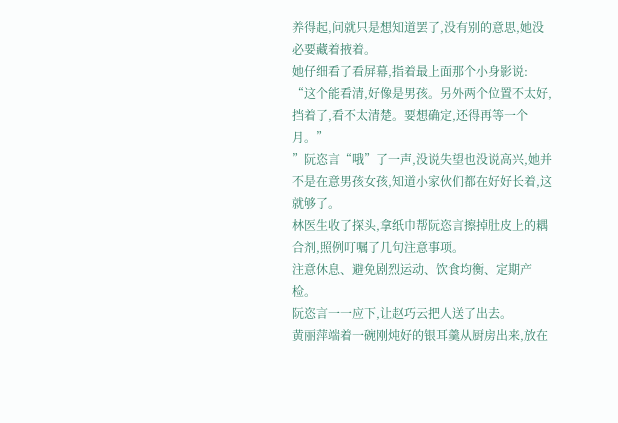养得起,问就只是想知道罢了,没有别的意思,她没必要藏着掖着。
她仔细看了看屏幕,指着最上面那个小身影说:
“这个能看清,好像是男孩。另外两个位置不太好,挡着了,看不太清楚。要想确定,还得再等一个月。”
”阮恣言“哦”了一声,没说失望也没说高兴,她并不是在意男孩女孩,知道小家伙们都在好好长着,这就够了。
林医生收了探头,拿纸巾帮阮恣言擦掉肚皮上的耦合剂,照例叮嘱了几句注意事项。
注意休息、避免剧烈运动、饮食均衡、定期产检。
阮恣言一一应下,让赵巧云把人送了出去。
黄丽萍端着一碗刚炖好的银耳羹从厨房出来,放在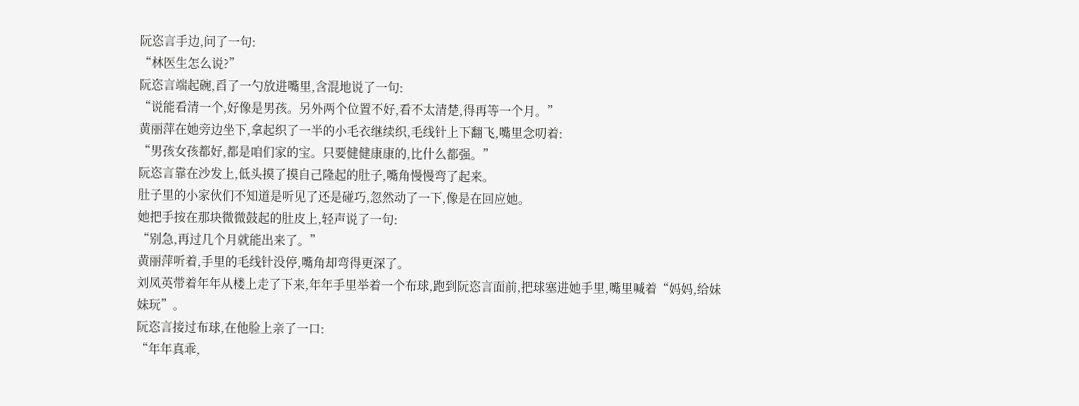阮恣言手边,问了一句:
“林医生怎么说?”
阮恣言端起碗,舀了一勺放进嘴里,含混地说了一句:
“说能看清一个,好像是男孩。另外两个位置不好,看不太清楚,得再等一个月。”
黄丽萍在她旁边坐下,拿起织了一半的小毛衣继续织,毛线针上下翻飞,嘴里念叨着:
“男孩女孩都好,都是咱们家的宝。只要健健康康的,比什么都强。”
阮恣言靠在沙发上,低头摸了摸自己隆起的肚子,嘴角慢慢弯了起来。
肚子里的小家伙们不知道是听见了还是碰巧,忽然动了一下,像是在回应她。
她把手按在那块微微鼓起的肚皮上,轻声说了一句:
“别急,再过几个月就能出来了。”
黄丽萍听着,手里的毛线针没停,嘴角却弯得更深了。
刘凤英带着年年从楼上走了下来,年年手里举着一个布球,跑到阮恣言面前,把球塞进她手里,嘴里喊着“妈妈,给妹妹玩”。
阮恣言接过布球,在他脸上亲了一口:
“年年真乖,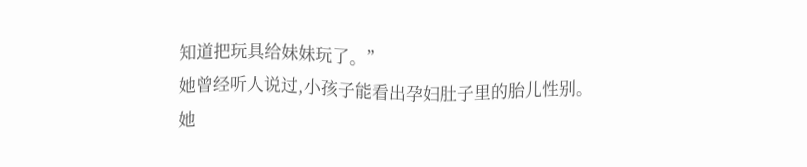知道把玩具给妹妹玩了。”
她曾经听人说过,小孩子能看出孕妇肚子里的胎儿性别。
她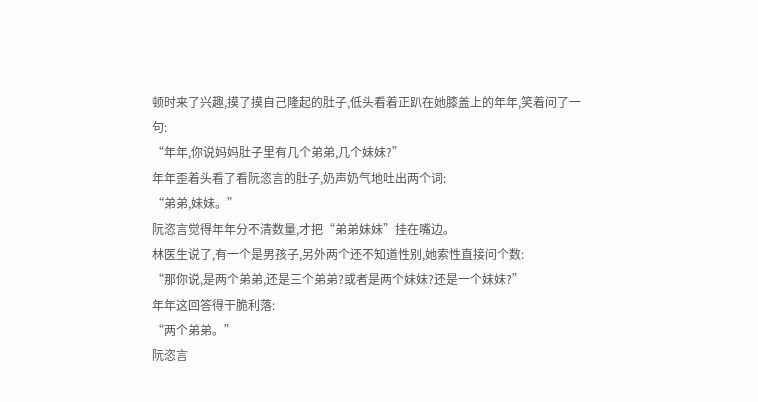顿时来了兴趣,摸了摸自己隆起的肚子,低头看着正趴在她膝盖上的年年,笑着问了一句:
“年年,你说妈妈肚子里有几个弟弟,几个妹妹?”
年年歪着头看了看阮恣言的肚子,奶声奶气地吐出两个词:
“弟弟,妹妹。”
阮恣言觉得年年分不清数量,才把“弟弟妹妹”挂在嘴边。
林医生说了,有一个是男孩子,另外两个还不知道性别,她索性直接问个数:
“那你说,是两个弟弟,还是三个弟弟?或者是两个妹妹?还是一个妹妹?”
年年这回答得干脆利落:
“两个弟弟。”
阮恣言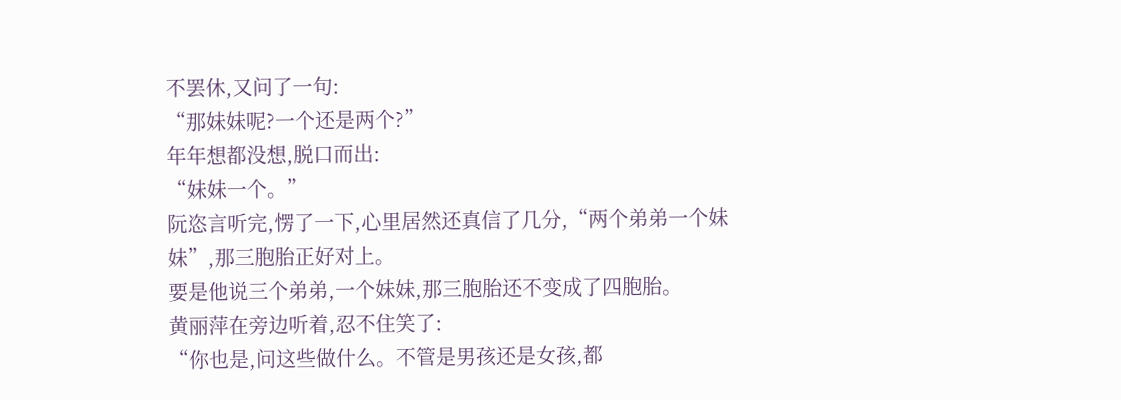不罢休,又问了一句:
“那妹妹呢?一个还是两个?”
年年想都没想,脱口而出:
“妹妹一个。”
阮恣言听完,愣了一下,心里居然还真信了几分,“两个弟弟一个妹妹”,那三胞胎正好对上。
要是他说三个弟弟,一个妹妹,那三胞胎还不变成了四胞胎。
黄丽萍在旁边听着,忍不住笑了:
“你也是,问这些做什么。不管是男孩还是女孩,都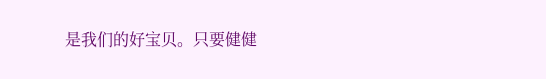是我们的好宝贝。只要健健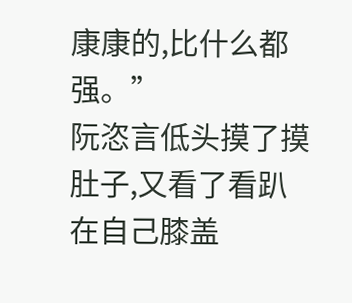康康的,比什么都强。”
阮恣言低头摸了摸肚子,又看了看趴在自己膝盖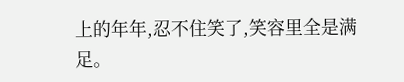上的年年,忍不住笑了,笑容里全是满足。